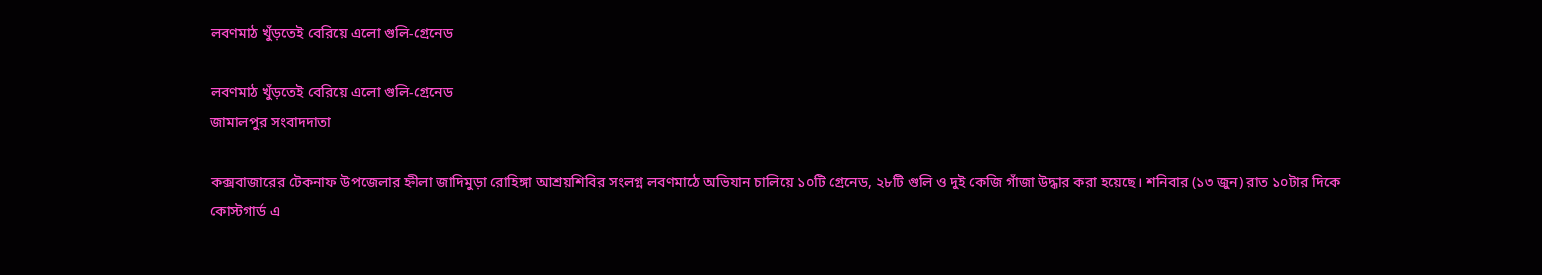লবণমাঠ খুঁড়তেই বেরিয়ে এলো গুলি-গ্রেনেড

লবণমাঠ খুঁড়তেই বেরিয়ে এলো গুলি-গ্রেনেড
জামালপুর সংবাদদাতা

কক্সবাজারের টেকনাফ উপজেলার হ্নীলা জাদিমুড়া রোহিঙ্গা আশ্রয়শিবির সংলগ্ন লবণমাঠে অভিযান চালিয়ে ১০টি গ্রেনেড, ২৮টি গুলি ও দুই কেজি গাঁজা উদ্ধার করা হয়েছে। শনিবার (১৩ জুন) রাত ১০টার দিকে কোস্টগার্ড এ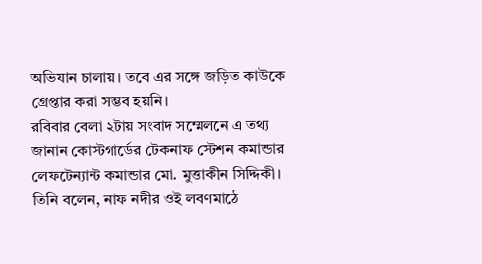অভিযান চালায়। তবে এর সঙ্গে জড়িত কাউকে গ্রেপ্তার করা সম্ভব হয়নি।
রবিবার বেলা ২টায় সংবাদ সম্মেলনে এ তথ্য জানান কোস্টগার্ডের টেকনাফ স্টেশন কমান্ডার লেফটেন্যান্ট কমান্ডার মো. মুত্তাকীন সিদ্দিকী।
তিনি বলেন, নাফ নদীর ওই লবণমাঠে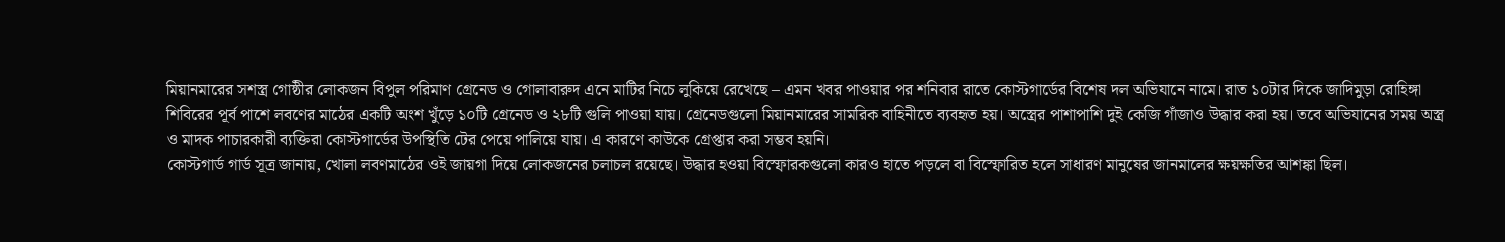মিয়ানমারের সশস্ত্র গোষ্ঠীর লোকজন বিপুল পরিমাণ গ্রেনেড ও গোলাবারুদ এনে মাটির নিচে লুকিয়ে রেখেছে – এমন খবর পাওয়ার পর শনিবার রাতে কোস্টগার্ডের বিশেষ দল অভিযানে নামে। রাত ১০টার দিকে জাদিমুড়া রোহিঙ্গা শিবিরের পূর্ব পাশে লবণের মাঠের একটি অংশ খুঁড়ে ১০টি গ্রেনেড ও ২৮টি গুলি পাওয়া যায়। গ্রেনেডগুলো মিয়ানমারের সামরিক বাহিনীতে ব্যবহৃত হয়। অস্ত্রের পাশাপাশি দুই কেজি গাঁজাও উদ্ধার করা হয়। তবে অভিযানের সময় অস্ত্র ও মাদক পাচারকারী ব্যক্তিরা কোস্টগার্ডের উপস্থিতি টের পেয়ে পালিয়ে যায়। এ কারণে কাউকে গ্রেপ্তার করা সম্ভব হয়নি।
কোস্টগার্ড গার্ড সূত্র জানায়, খোলা লবণমাঠের ওই জায়গা দিয়ে লোকজনের চলাচল রয়েছে। উদ্ধার হওয়া বিস্ফোরকগুলো কারও হাতে পড়লে বা বিস্ফোরিত হলে সাধারণ মানুষের জানমালের ক্ষয়ক্ষতির আশঙ্কা ছিল।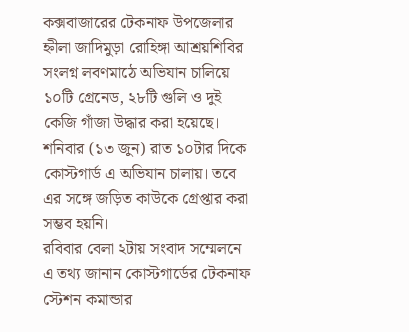কক্সবাজারের টেকনাফ উপজেলার হ্নীলা জাদিমুড়া রোহিঙ্গা আশ্রয়শিবির সংলগ্ন লবণমাঠে অভিযান চালিয়ে ১০টি গ্রেনেড, ২৮টি গুলি ও দুই কেজি গাঁজা উদ্ধার করা হয়েছে। শনিবার (১৩ জুন) রাত ১০টার দিকে কোস্টগার্ড এ অভিযান চালায়। তবে এর সঙ্গে জড়িত কাউকে গ্রেপ্তার করা সম্ভব হয়নি।
রবিবার বেলা ২টায় সংবাদ সম্মেলনে এ তথ্য জানান কোস্টগার্ডের টেকনাফ স্টেশন কমান্ডার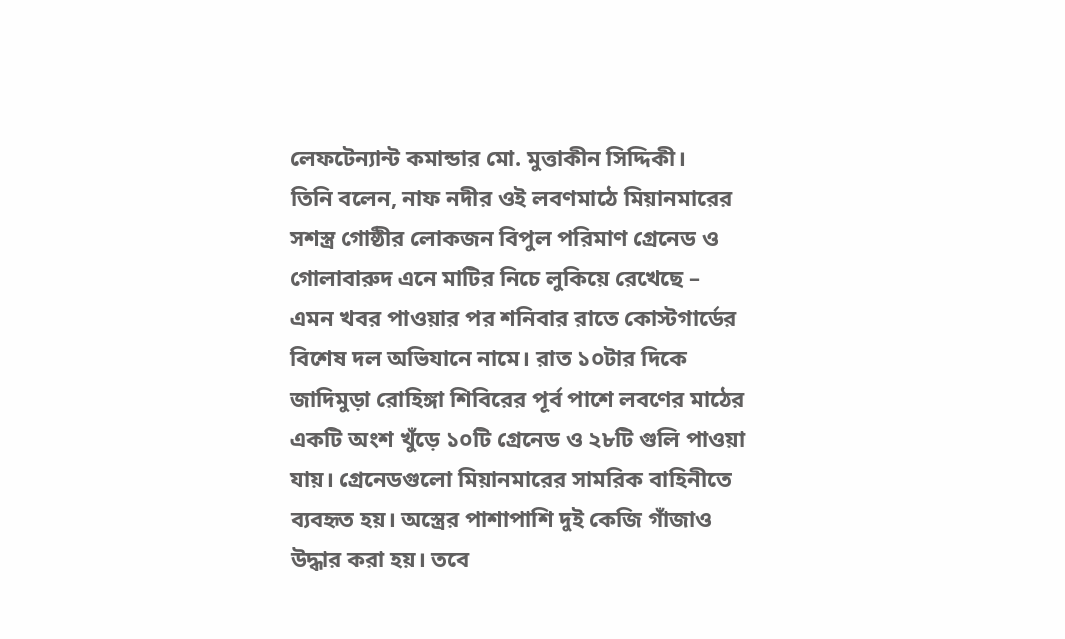লেফটেন্যান্ট কমান্ডার মো. মুত্তাকীন সিদ্দিকী।
তিনি বলেন, নাফ নদীর ওই লবণমাঠে মিয়ানমারের সশস্ত্র গোষ্ঠীর লোকজন বিপুল পরিমাণ গ্রেনেড ও গোলাবারুদ এনে মাটির নিচে লুকিয়ে রেখেছে – এমন খবর পাওয়ার পর শনিবার রাতে কোস্টগার্ডের বিশেষ দল অভিযানে নামে। রাত ১০টার দিকে জাদিমুড়া রোহিঙ্গা শিবিরের পূর্ব পাশে লবণের মাঠের একটি অংশ খুঁড়ে ১০টি গ্রেনেড ও ২৮টি গুলি পাওয়া যায়। গ্রেনেডগুলো মিয়ানমারের সামরিক বাহিনীতে ব্যবহৃত হয়। অস্ত্রের পাশাপাশি দুই কেজি গাঁজাও উদ্ধার করা হয়। তবে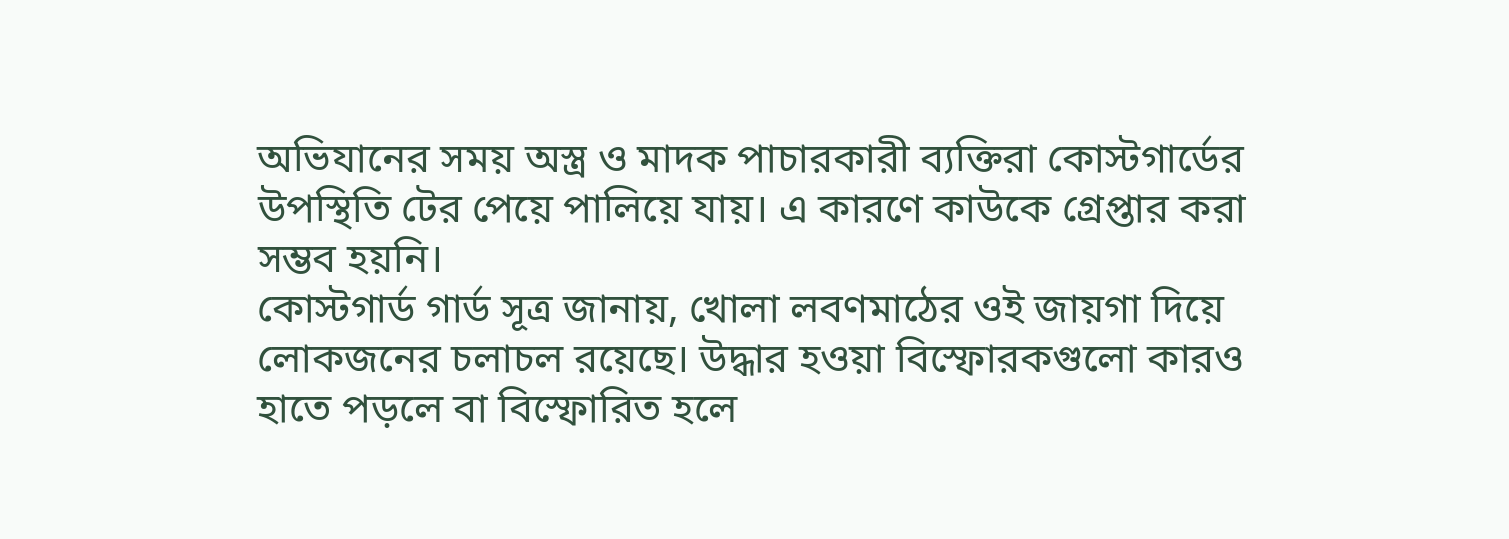অভিযানের সময় অস্ত্র ও মাদক পাচারকারী ব্যক্তিরা কোস্টগার্ডের উপস্থিতি টের পেয়ে পালিয়ে যায়। এ কারণে কাউকে গ্রেপ্তার করা সম্ভব হয়নি।
কোস্টগার্ড গার্ড সূত্র জানায়, খোলা লবণমাঠের ওই জায়গা দিয়ে লোকজনের চলাচল রয়েছে। উদ্ধার হওয়া বিস্ফোরকগুলো কারও হাতে পড়লে বা বিস্ফোরিত হলে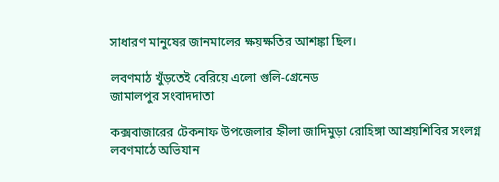সাধারণ মানুষের জানমালের ক্ষয়ক্ষতির আশঙ্কা ছিল।

লবণমাঠ খুঁড়তেই বেরিয়ে এলো গুলি-গ্রেনেড
জামালপুর সংবাদদাতা

কক্সবাজারের টেকনাফ উপজেলার হ্নীলা জাদিমুড়া রোহিঙ্গা আশ্রয়শিবির সংলগ্ন লবণমাঠে অভিযান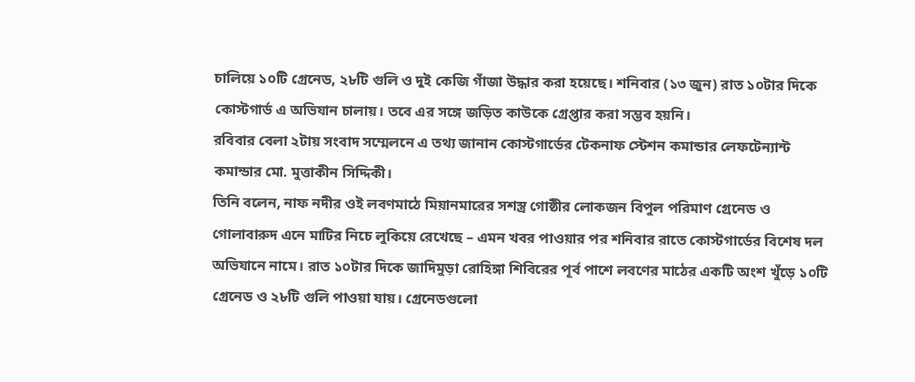চালিয়ে ১০টি গ্রেনেড, ২৮টি গুলি ও দুই কেজি গাঁজা উদ্ধার করা হয়েছে। শনিবার (১৩ জুন) রাত ১০টার দিকে কোস্টগার্ড এ অভিযান চালায়। তবে এর সঙ্গে জড়িত কাউকে গ্রেপ্তার করা সম্ভব হয়নি।
রবিবার বেলা ২টায় সংবাদ সম্মেলনে এ তথ্য জানান কোস্টগার্ডের টেকনাফ স্টেশন কমান্ডার লেফটেন্যান্ট কমান্ডার মো. মুত্তাকীন সিদ্দিকী।
তিনি বলেন, নাফ নদীর ওই লবণমাঠে মিয়ানমারের সশস্ত্র গোষ্ঠীর লোকজন বিপুল পরিমাণ গ্রেনেড ও গোলাবারুদ এনে মাটির নিচে লুকিয়ে রেখেছে – এমন খবর পাওয়ার পর শনিবার রাতে কোস্টগার্ডের বিশেষ দল অভিযানে নামে। রাত ১০টার দিকে জাদিমুড়া রোহিঙ্গা শিবিরের পূর্ব পাশে লবণের মাঠের একটি অংশ খুঁড়ে ১০টি গ্রেনেড ও ২৮টি গুলি পাওয়া যায়। গ্রেনেডগুলো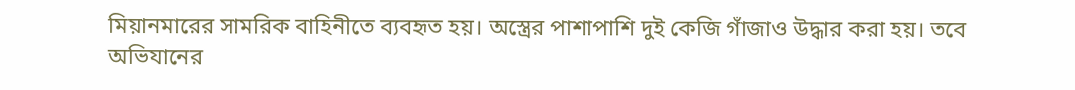মিয়ানমারের সামরিক বাহিনীতে ব্যবহৃত হয়। অস্ত্রের পাশাপাশি দুই কেজি গাঁজাও উদ্ধার করা হয়। তবে অভিযানের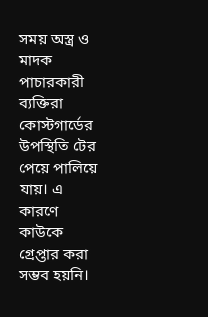সময় অস্ত্র ও মাদক পাচারকারী ব্যক্তিরা কোস্টগার্ডের উপস্থিতি টের পেয়ে পালিয়ে যায়। এ কারণে কাউকে গ্রেপ্তার করা সম্ভব হয়নি।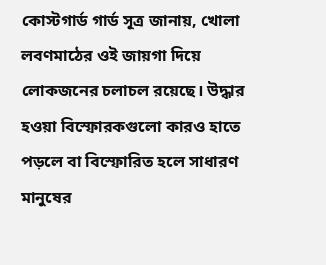কোস্টগার্ড গার্ড সূত্র জানায়, খোলা লবণমাঠের ওই জায়গা দিয়ে লোকজনের চলাচল রয়েছে। উদ্ধার হওয়া বিস্ফোরকগুলো কারও হাতে পড়লে বা বিস্ফোরিত হলে সাধারণ মানুষের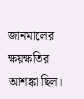জানমালের ক্ষয়ক্ষতির আশঙ্কা ছিল।